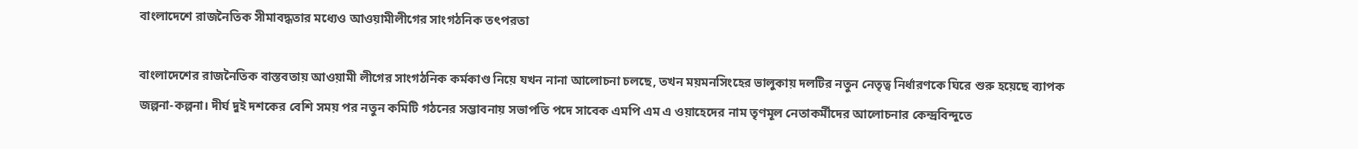বাংলাদেশে রাজনৈতিক সীমাবদ্ধতার মধ্যেও আওয়ামীলীগের সাংগঠনিক তৎপরতা

বাংলাদেশের রাজনৈতিক বাস্তবতায় আওয়ামী লীগের সাংগঠনিক কর্মকাণ্ড নিয়ে যখন নানা আলোচনা চলছে, তখন ময়মনসিংহের ভালুকায় দলটির নতুন নেতৃত্ব নির্ধারণকে ঘিরে শুরু হয়েছে ব্যাপক জল্পনা-কল্পনা। দীর্ঘ দুই দশকের বেশি সময় পর নতুন কমিটি গঠনের সম্ভাবনায় সভাপতি পদে সাবেক এমপি এম এ ওয়াহেদের নাম তৃণমূল নেতাকর্মীদের আলোচনার কেন্দ্রবিন্দুতে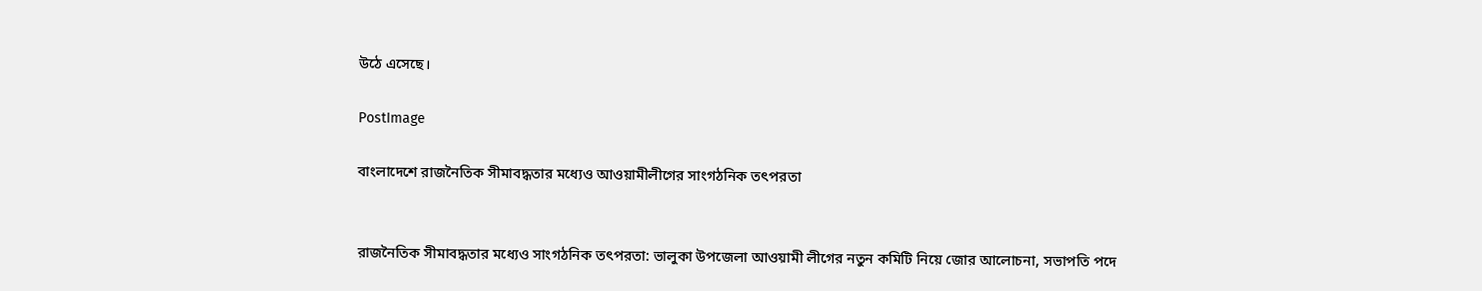উঠে এসেছে।

PostImage

বাংলাদেশে রাজনৈতিক সীমাবদ্ধতার মধ্যেও আওয়ামীলীগের সাংগঠনিক তৎপরতা


রাজনৈতিক সীমাবদ্ধতার মধ্যেও সাংগঠনিক তৎপরতা: ভালুকা উপজেলা আওয়ামী লীগের নতুন কমিটি নিয়ে জোর আলোচনা, সভাপতি পদে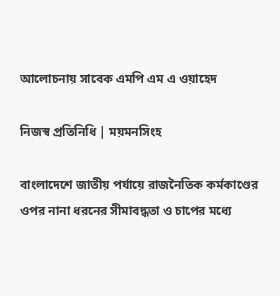আলোচনায় সাবেক এমপি এম এ ওয়াহেদ

নিজস্ব প্রতিনিধি | ময়মনসিংহ

বাংলাদেশে জাতীয় পর্যায়ে রাজনৈতিক কর্মকাণ্ডের ওপর নানা ধরনের সীমাবদ্ধতা ও চাপের মধ্যে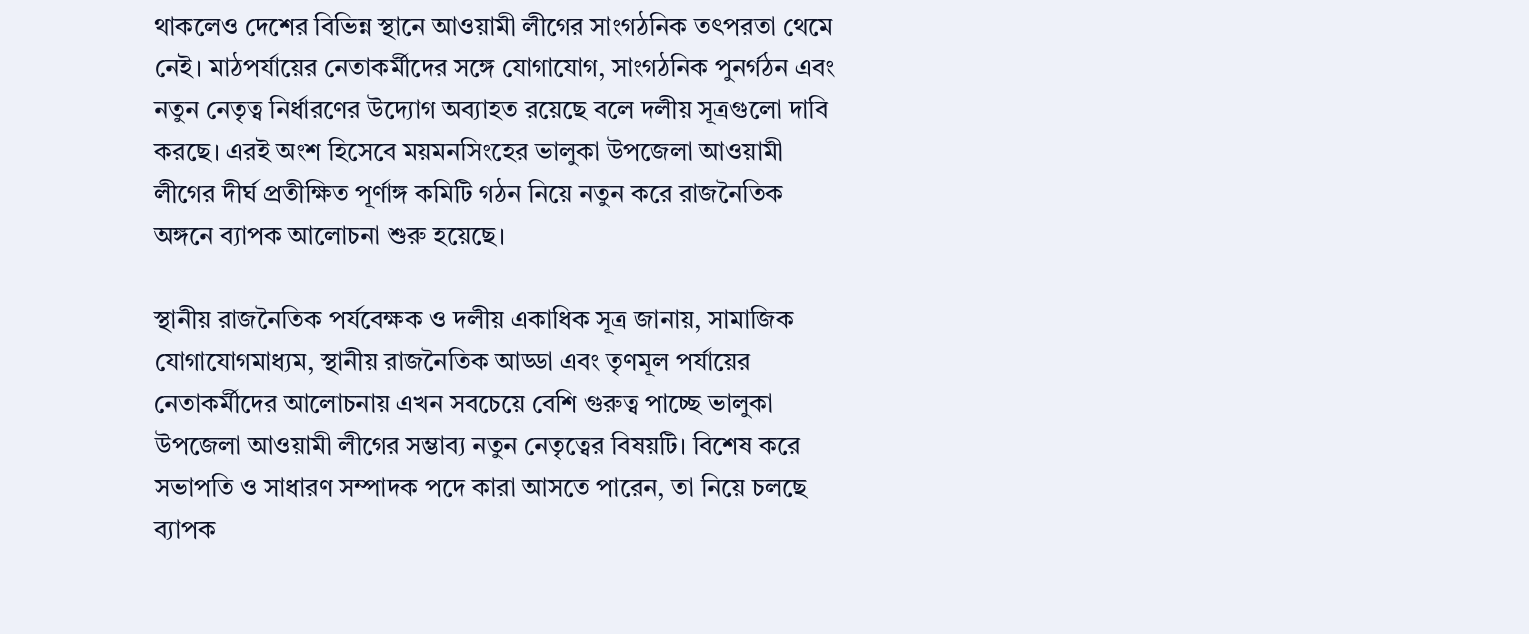থাকলেও দেশের বিভিন্ন স্থানে আওয়ামী লীগের সাংগঠনিক তৎপরতা থেমে নেই। মাঠপর্যায়ের নেতাকর্মীদের সঙ্গে যোগাযোগ, সাংগঠনিক পুনর্গঠন এবং নতুন নেতৃত্ব নির্ধারণের উদ্যোগ অব্যাহত রয়েছে বলে দলীয় সূত্রগুলো দাবি করছে। এরই অংশ হিসেবে ময়মনসিংহের ভালুকা উপজেলা আওয়ামী লীগের দীর্ঘ প্রতীক্ষিত পূর্ণাঙ্গ কমিটি গঠন নিয়ে নতুন করে রাজনৈতিক অঙ্গনে ব্যাপক আলোচনা শুরু হয়েছে।

স্থানীয় রাজনৈতিক পর্যবেক্ষক ও দলীয় একাধিক সূত্র জানায়, সামাজিক যোগাযোগমাধ্যম, স্থানীয় রাজনৈতিক আড্ডা এবং তৃণমূল পর্যায়ের নেতাকর্মীদের আলোচনায় এখন সবচেয়ে বেশি গুরুত্ব পাচ্ছে ভালুকা উপজেলা আওয়ামী লীগের সম্ভাব্য নতুন নেতৃত্বের বিষয়টি। বিশেষ করে সভাপতি ও সাধারণ সম্পাদক পদে কারা আসতে পারেন, তা নিয়ে চলছে ব্যাপক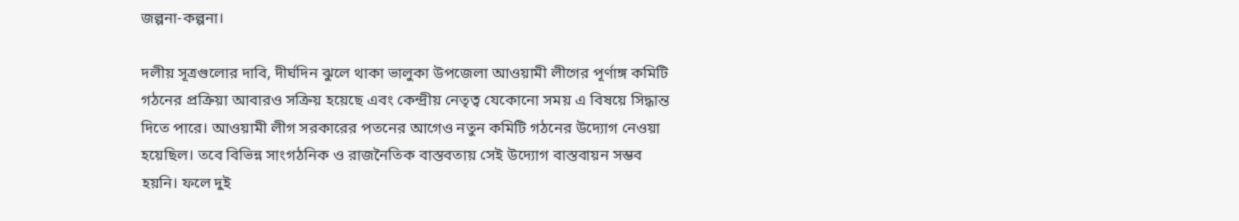জল্পনা-কল্পনা।

দলীয় সূত্রগুলোর দাবি, দীর্ঘদিন ঝুলে থাকা ভালুকা উপজেলা আওয়ামী লীগের পূর্ণাঙ্গ কমিটি গঠনের প্রক্রিয়া আবারও সক্রিয় হয়েছে এবং কেন্দ্রীয় নেতৃত্ব যেকোনো সময় এ বিষয়ে সিদ্ধান্ত দিতে পারে। আওয়ামী লীগ সরকারের পতনের আগেও নতুন কমিটি গঠনের উদ্যোগ নেওয়া হয়েছিল। তবে বিভিন্ন সাংগঠনিক ও রাজনৈতিক বাস্তবতায় সেই উদ্যোগ বাস্তবায়ন সম্ভব হয়নি। ফলে দুই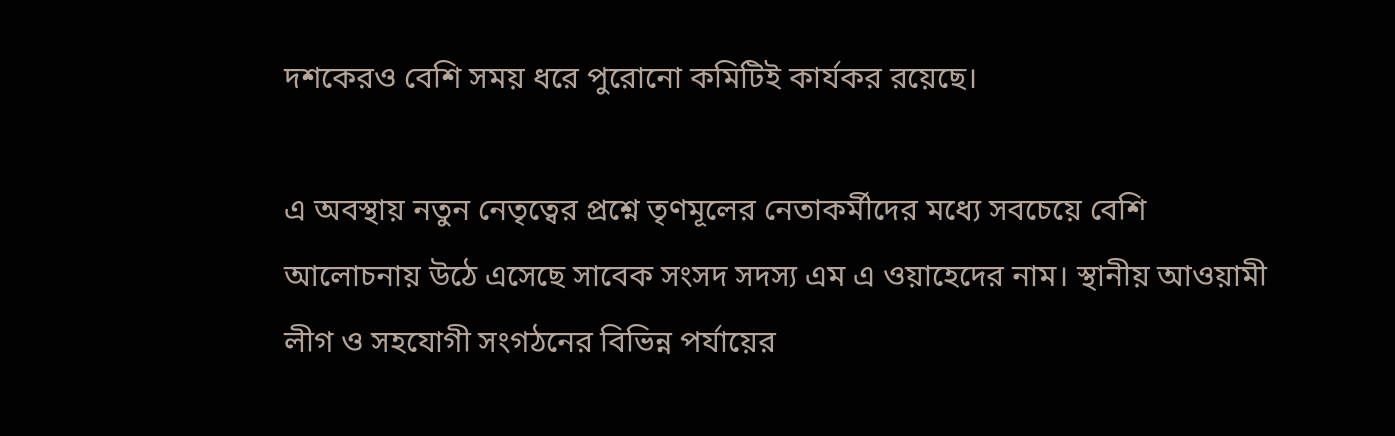দশকেরও বেশি সময় ধরে পুরোনো কমিটিই কার্যকর রয়েছে।

এ অবস্থায় নতুন নেতৃত্বের প্রশ্নে তৃণমূলের নেতাকর্মীদের মধ্যে সবচেয়ে বেশি আলোচনায় উঠে এসেছে সাবেক সংসদ সদস্য এম এ ওয়াহেদের নাম। স্থানীয় আওয়ামী লীগ ও সহযোগী সংগঠনের বিভিন্ন পর্যায়ের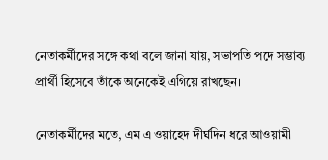নেতাকর্মীদের সঙ্গে কথা বলে জানা যায়, সভাপতি পদে সম্ভাব্য প্রার্থী হিসেবে তাঁকে অনেকেই এগিয়ে রাখছেন।

নেতাকর্মীদের মতে, এম এ ওয়াহেদ দীর্ঘদিন ধরে আওয়ামী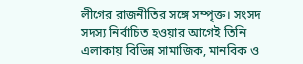লীগের রাজনীতির সঙ্গে সম্পৃক্ত। সংসদ সদস্য নির্বাচিত হওয়ার আগেই তিনি এলাকায় বিভিন্ন সামাজিক, মানবিক ও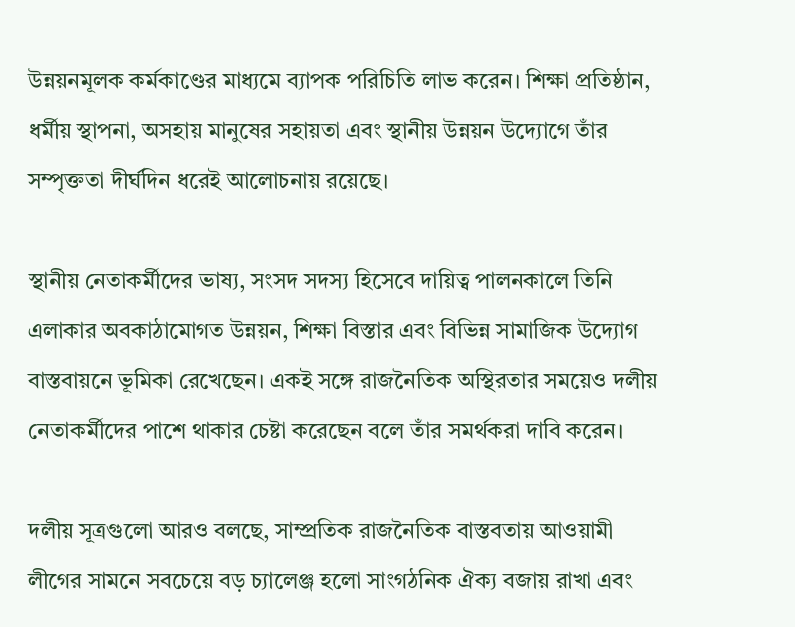উন্নয়নমূলক কর্মকাণ্ডের মাধ্যমে ব্যাপক পরিচিতি লাভ করেন। শিক্ষা প্রতিষ্ঠান, ধর্মীয় স্থাপনা, অসহায় মানুষের সহায়তা এবং স্থানীয় উন্নয়ন উদ্যোগে তাঁর সম্পৃক্ততা দীর্ঘদিন ধরেই আলোচনায় রয়েছে।

স্থানীয় নেতাকর্মীদের ভাষ্য, সংসদ সদস্য হিসেবে দায়িত্ব পালনকালে তিনি এলাকার অবকাঠামোগত উন্নয়ন, শিক্ষা বিস্তার এবং বিভিন্ন সামাজিক উদ্যোগ বাস্তবায়নে ভূমিকা রেখেছেন। একই সঙ্গে রাজনৈতিক অস্থিরতার সময়েও দলীয় নেতাকর্মীদের পাশে থাকার চেষ্টা করেছেন বলে তাঁর সমর্থকরা দাবি করেন।

দলীয় সূত্রগুলো আরও বলছে, সাম্প্রতিক রাজনৈতিক বাস্তবতায় আওয়ামী লীগের সামনে সবচেয়ে বড় চ্যালেঞ্জ হলো সাংগঠনিক ঐক্য বজায় রাখা এবং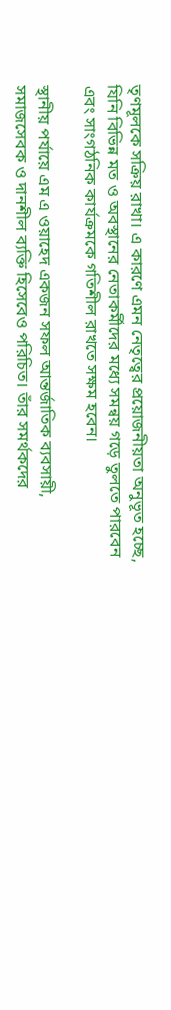তৃণমূলকে সক্রিয় রাখা। এ কারণে এমন নেতৃত্বের প্রয়োজনীয়তা অনুভূত হচ্ছে, যিনি বিভিন্ন মত ও অবস্থানের নেতাকর্মীদের মধ্যে সমন্বয় গড়ে তুলতে পারবেন এবং সাংগঠনিক কার্যক্রমকে গতিশীল রাখতে সক্ষম হবেন।

স্থানীয় পর্যায়ে এম এ ওয়াহেদ একজন সফল আন্তর্জাতিক ব্যবসায়ী, সমাজসেবক ও দানশীল ব্যক্তি হিসেবেও পরিচিত। তাঁর সমর্থকদের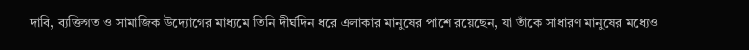দাবি, ব্যক্তিগত ও সামাজিক উদ্যোগের মাধ্যমে তিনি দীর্ঘদিন ধরে এলাকার মানুষের পাশে রয়েছেন, যা তাঁকে সাধারণ মানুষের মধ্যেও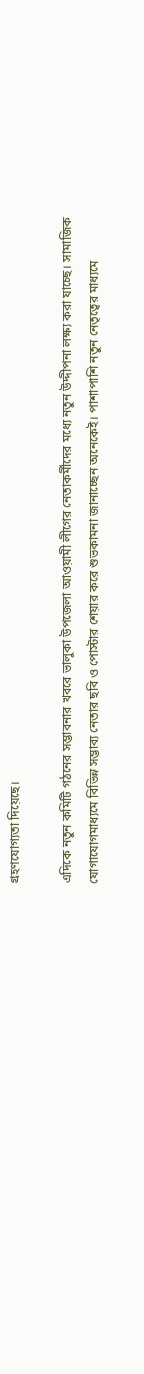গ্রহণযোগ্যতা দিয়েছে।

এদিকে নতুন কমিটি গঠনের সম্ভাবনার খবরে ভালুকা উপজেলা আওয়ামী লীগের নেতাকর্মীদের মধ্যে নতুন উদ্দীপনা লক্ষ্য করা যাচ্ছে। সামাজিক যোগাযোগমাধ্যমে বিভিন্ন সম্ভাব্য নেতার ছবি ও পোস্টার শেয়ার করে শুভকামনা জানাচ্ছেন অনেকেই। পাশাপাশি নতুন নেতৃত্বের মাধ্যমে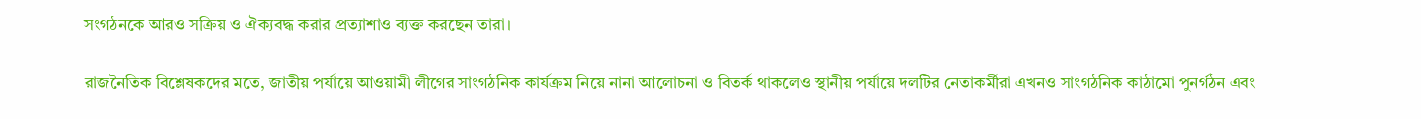সংগঠনকে আরও সক্রিয় ও ঐক্যবদ্ধ করার প্রত্যাশাও ব্যক্ত করছেন তারা।

রাজনৈতিক বিশ্লেষকদের মতে, জাতীয় পর্যায়ে আওয়ামী লীগের সাংগঠনিক কার্যক্রম নিয়ে নানা আলোচনা ও বিতর্ক থাকলেও স্থানীয় পর্যায়ে দলটির নেতাকর্মীরা এখনও সাংগঠনিক কাঠামো পুনর্গঠন এবং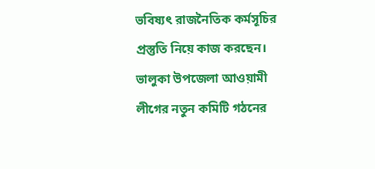ভবিষ্যৎ রাজনৈতিক কর্মসূচির প্রস্তুতি নিয়ে কাজ করছেন। ভালুকা উপজেলা আওয়ামী লীগের নতুন কমিটি গঠনের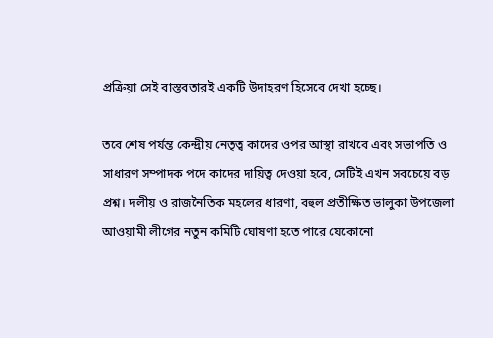প্রক্রিয়া সেই বাস্তবতারই একটি উদাহরণ হিসেবে দেখা হচ্ছে।

তবে শেষ পর্যন্ত কেন্দ্রীয় নেতৃত্ব কাদের ওপর আস্থা রাখবে এবং সভাপতি ও সাধারণ সম্পাদক পদে কাদের দায়িত্ব দেওয়া হবে, সেটিই এখন সবচেয়ে বড় প্রশ্ন। দলীয় ও রাজনৈতিক মহলের ধারণা, বহুল প্রতীক্ষিত ভালুকা উপজেলা আওয়ামী লীগের নতুন কমিটি ঘোষণা হতে পারে যেকোনো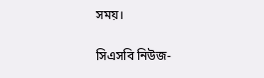সময়।

সিএসবি নিউজ-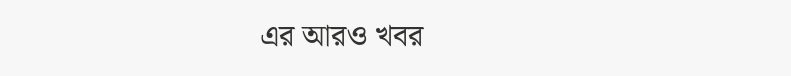এর আরও খবর